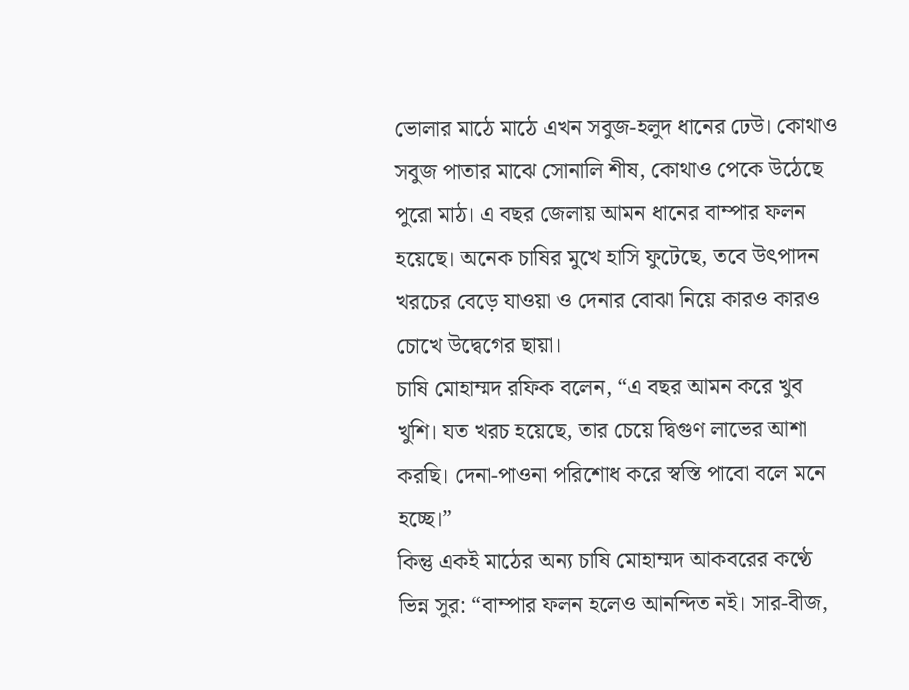ভোলার মাঠে মাঠে এখন সবুজ-হলুদ ধানের ঢেউ। কোথাও সবুজ পাতার মাঝে সোনালি শীষ, কোথাও পেকে উঠেছে পুরো মাঠ। এ বছর জেলায় আমন ধানের বাম্পার ফলন হয়েছে। অনেক চাষির মুখে হাসি ফুটেছে, তবে উৎপাদন খরচের বেড়ে যাওয়া ও দেনার বোঝা নিয়ে কারও কারও চোখে উদ্বেগের ছায়া।
চাষি মোহাম্মদ রফিক বলেন, “এ বছর আমন করে খুব খুশি। যত খরচ হয়েছে, তার চেয়ে দ্বিগুণ লাভের আশা করছি। দেনা-পাওনা পরিশোধ করে স্বস্তি পাবো বলে মনে হচ্ছে।”
কিন্তু একই মাঠের অন্য চাষি মোহাম্মদ আকবরের কণ্ঠে ভিন্ন সুর: “বাম্পার ফলন হলেও আনন্দিত নই। সার-বীজ,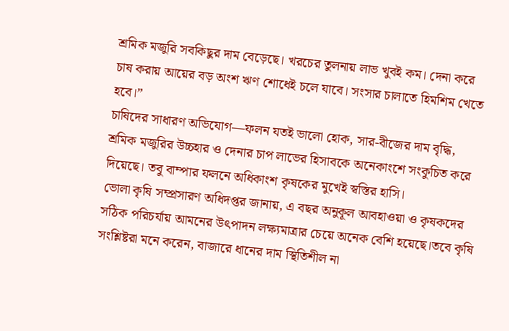শ্রমিক মজুরি সবকিছুর দাম বেড়েছে। খরচের তুলনায় লাভ খুবই কম। দেনা করে চাষ করায় আয়ের বড় অংশ ঋণ শোধেই চলে যাবে। সংসার চালাতে হিমশিম খেতে হবে।”
চাষিদের সাধারণ অভিযোগ—ফলন যতই ভালো হোক, সার-বীজের দাম বৃদ্ধি, শ্রমিক মজুরির উচ্চহার ও দেনার চাপ লাভের হিসাবকে অনেকাংশে সংকুচিত করে দিয়েছে। তবু বাম্পার ফলনে অধিকাংশ কৃষকের মুখেই স্বস্তির হাসি।
ভোলা কৃষি সম্প্রসারণ অধিদপ্তর জানায়, এ বছর অনুকূল আবহাওয়া ও কৃষকদের সঠিক পরিচর্যায় আমনের উৎপাদন লক্ষ্যমাত্রার চেয়ে অনেক বেশি হয়েছে।তবে কৃষি সংশ্লিষ্টরা মনে করেন, বাজারে ধানের দাম স্থিতিশীল না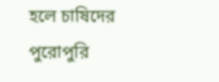হলে চাষিদের পুরোপুরি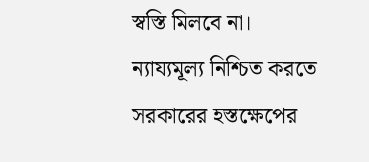স্বস্তি মিলবে না। ন্যায্যমূল্য নিশ্চিত করতে সরকারের হস্তক্ষেপের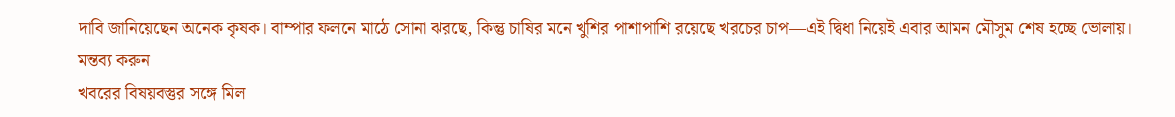দাবি জানিয়েছেন অনেক কৃষক। বাম্পার ফলনে মাঠে সোনা ঝরছে, কিন্তু চাষির মনে খুশির পাশাপাশি রয়েছে খরচের চাপ—এই দ্বিধা নিয়েই এবার আমন মৌসুম শেষ হচ্ছে ভোলায়।
মন্তব্য করুন
খবরের বিষয়বস্তুর সঙ্গে মিল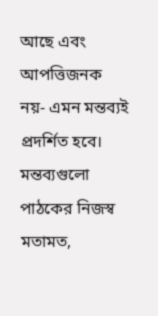আছে এবং আপত্তিজনক নয়- এমন মন্তব্যই প্রদর্শিত হবে। মন্তব্যগুলো পাঠকের নিজস্ব মতামত,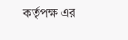কর্তৃপক্ষ এর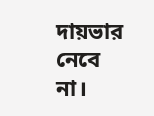দায়ভার নেবে না।